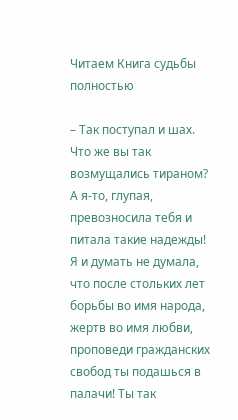Читаем Книга судьбы полностью

– Так поступал и шах. Что же вы так возмущались тираном? А я-то, глупая, превозносила тебя и питала такие надежды! Я и думать не думала, что после стольких лет борьбы во имя народа, жертв во имя любви, проповеди гражданских свобод ты подашься в палачи! Ты так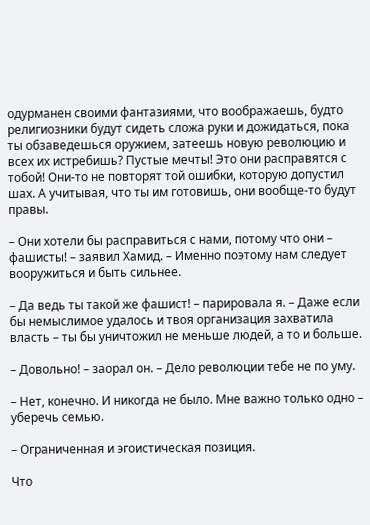одурманен своими фантазиями, что воображаешь, будто религиозники будут сидеть сложа руки и дожидаться, пока ты обзаведешься оружием, затеешь новую революцию и всех их истребишь? Пустые мечты! Это они расправятся с тобой! Они-то не повторят той ошибки, которую допустил шах. А учитывая, что ты им готовишь, они вообще-то будут правы.

– Они хотели бы расправиться с нами, потому что они – фашисты! – заявил Хамид. – Именно поэтому нам следует вооружиться и быть сильнее.

– Да ведь ты такой же фашист! – парировала я. – Даже если бы немыслимое удалось и твоя организация захватила власть – ты бы уничтожил не меньше людей, а то и больше.

– Довольно! – заорал он. – Дело революции тебе не по уму.

– Нет, конечно. И никогда не было. Мне важно только одно – уберечь семью.

– Ограниченная и эгоистическая позиция.

Что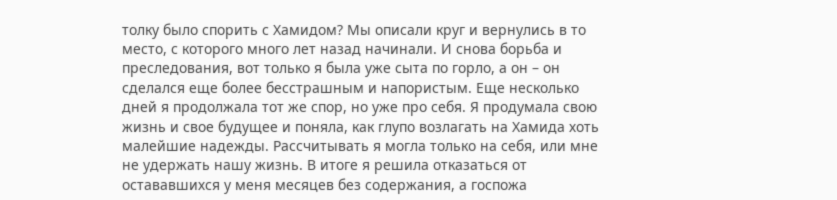толку было спорить с Хамидом? Мы описали круг и вернулись в то место, с которого много лет назад начинали. И снова борьба и преследования, вот только я была уже сыта по горло, а он – он сделался еще более бесстрашным и напористым. Еще несколько дней я продолжала тот же спор, но уже про себя. Я продумала свою жизнь и свое будущее и поняла, как глупо возлагать на Хамида хоть малейшие надежды. Рассчитывать я могла только на себя, или мне не удержать нашу жизнь. В итоге я решила отказаться от остававшихся у меня месяцев без содержания, а госпожа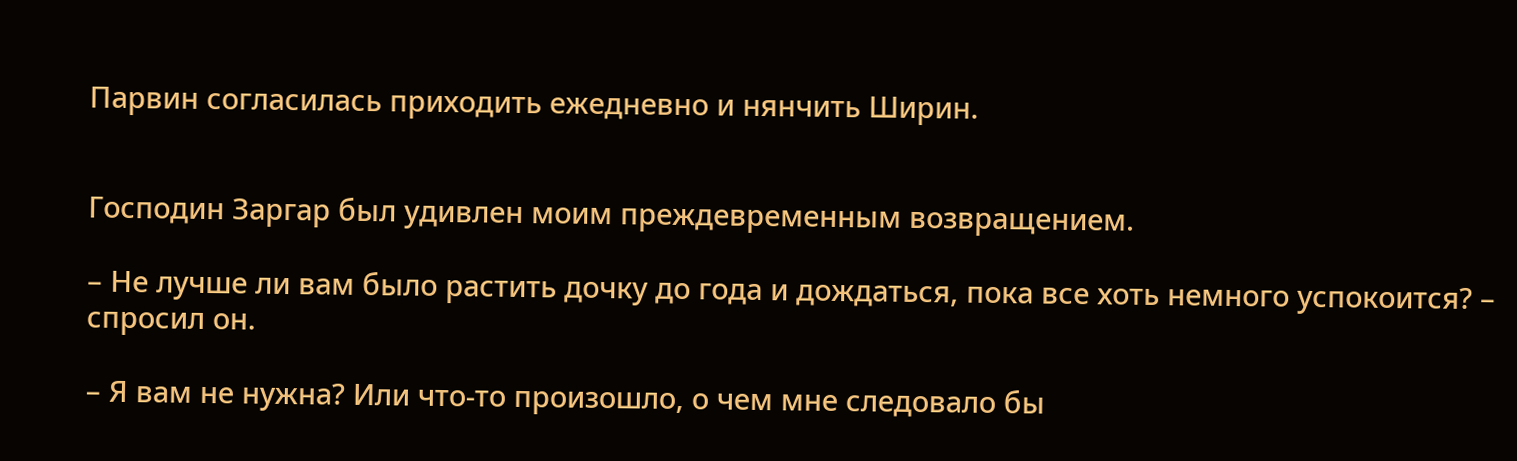Парвин согласилась приходить ежедневно и нянчить Ширин.


Господин Заргар был удивлен моим преждевременным возвращением.

– Не лучше ли вам было растить дочку до года и дождаться, пока все хоть немного успокоится? – спросил он.

– Я вам не нужна? Или что-то произошло, о чем мне следовало бы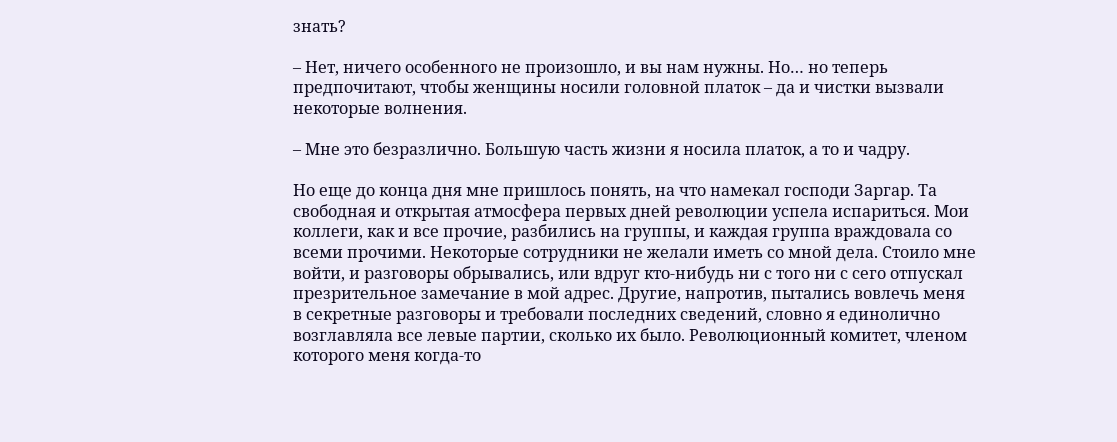знать?

– Нет, ничего особенного не произошло, и вы нам нужны. Но… но теперь предпочитают, чтобы женщины носили головной платок – да и чистки вызвали некоторые волнения.

– Мне это безразлично. Большую часть жизни я носила платок, а то и чадру.

Но еще до конца дня мне пришлось понять, на что намекал господи Заргар. Та свободная и открытая атмосфера первых дней революции успела испариться. Мои коллеги, как и все прочие, разбились на группы, и каждая группа враждовала со всеми прочими. Некоторые сотрудники не желали иметь со мной дела. Стоило мне войти, и разговоры обрывались, или вдруг кто-нибудь ни с того ни с сего отпускал презрительное замечание в мой адрес. Другие, напротив, пытались вовлечь меня в секретные разговоры и требовали последних сведений, словно я единолично возглавляла все левые партии, сколько их было. Революционный комитет, членом которого меня когда-то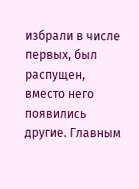избрали в числе первых, был распущен, вместо него появились другие. Главным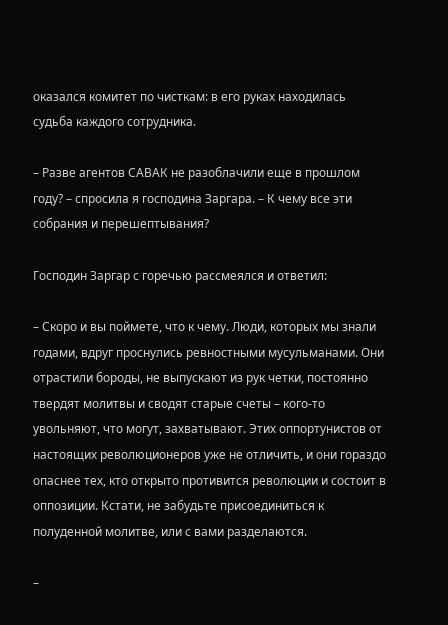оказался комитет по чисткам: в его руках находилась судьба каждого сотрудника.

– Разве агентов САВАК не разоблачили еще в прошлом году? – спросила я господина Заргара. – К чему все эти собрания и перешептывания?

Господин Заргар с горечью рассмеялся и ответил:

– Скоро и вы поймете, что к чему. Люди, которых мы знали годами, вдруг проснулись ревностными мусульманами. Они отрастили бороды, не выпускают из рук четки, постоянно твердят молитвы и сводят старые счеты – кого-то увольняют, что могут, захватывают. Этих оппортунистов от настоящих революционеров уже не отличить, и они гораздо опаснее тех, кто открыто противится революции и состоит в оппозиции. Кстати, не забудьте присоединиться к полуденной молитве, или с вами разделаются.

–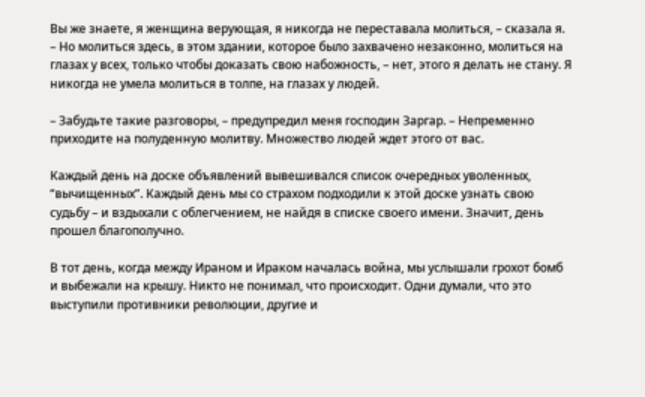Вы же знаете, я женщина верующая, я никогда не переставала молиться, – сказала я. – Но молиться здесь, в этом здании, которое было захвачено незаконно, молиться на глазах у всех, только чтобы доказать свою набожность, – нет, этого я делать не стану. Я никогда не умела молиться в толпе, на глазах у людей.

– Забудьте такие разговоры, – предупредил меня господин Заргар. – Непременно приходите на полуденную молитву. Множество людей ждет этого от вас.

Каждый день на доске объявлений вывешивался список очередных уволенных, “вычищенных”. Каждый день мы со страхом подходили к этой доске узнать свою судьбу – и вздыхали с облегчением, не найдя в списке своего имени. Значит, день прошел благополучно.

В тот день, когда между Ираном и Ираком началась война, мы услышали грохот бомб и выбежали на крышу. Никто не понимал, что происходит. Одни думали, что это выступили противники революции, другие и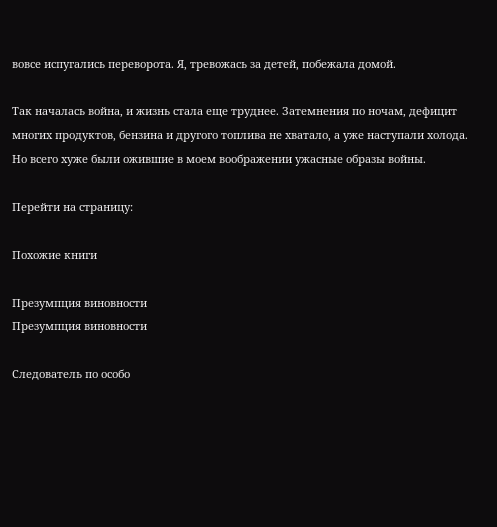вовсе испугались переворота. Я, тревожась за детей, побежала домой.

Так началась война, и жизнь стала еще труднее. Затемнения по ночам, дефицит многих продуктов, бензина и другого топлива не хватало, а уже наступали холода. Но всего хуже были ожившие в моем воображении ужасные образы войны.

Перейти на страницу:

Похожие книги

Презумпция виновности
Презумпция виновности

Следователь по особо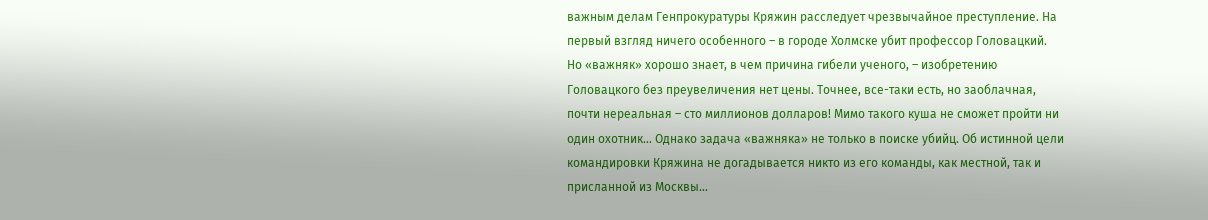важным делам Генпрокуратуры Кряжин расследует чрезвычайное преступление. На первый взгляд ничего особенного – в городе Холмске убит профессор Головацкий. Но «важняк» хорошо знает, в чем причина гибели ученого, – изобретению Головацкого без преувеличения нет цены. Точнее, все-таки есть, но заоблачная, почти нереальная – сто миллионов долларов! Мимо такого куша не сможет пройти ни один охотник… Однако задача «важняка» не только в поиске убийц. Об истинной цели командировки Кряжина не догадывается никто из его команды, как местной, так и присланной из Москвы…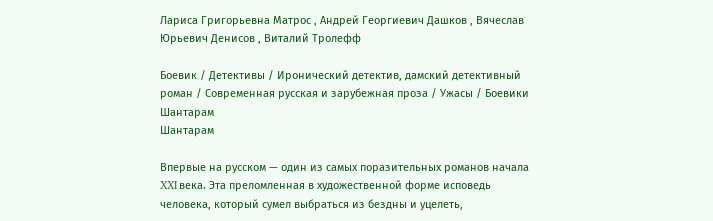Лариса Григорьевна Матрос , Андрей Георгиевич Дашков , Вячеслав Юрьевич Денисов , Виталий Тролефф

Боевик / Детективы / Иронический детектив, дамский детективный роман / Современная русская и зарубежная проза / Ужасы / Боевики
Шантарам
Шантарам

Впервые на русском — один из самых поразительных романов начала XXI века. Эта преломленная в художественной форме исповедь человека, который сумел выбраться из бездны и уцелеть,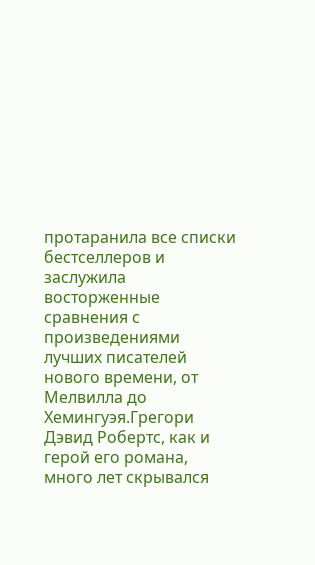протаранила все списки бестселлеров и заслужила восторженные сравнения с произведениями лучших писателей нового времени, от Мелвилла до Хемингуэя.Грегори Дэвид Робертс, как и герой его романа, много лет скрывался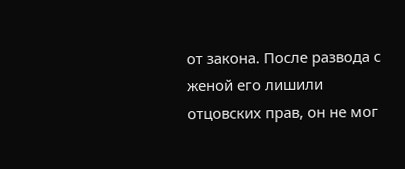от закона. После развода с женой его лишили отцовских прав, он не мог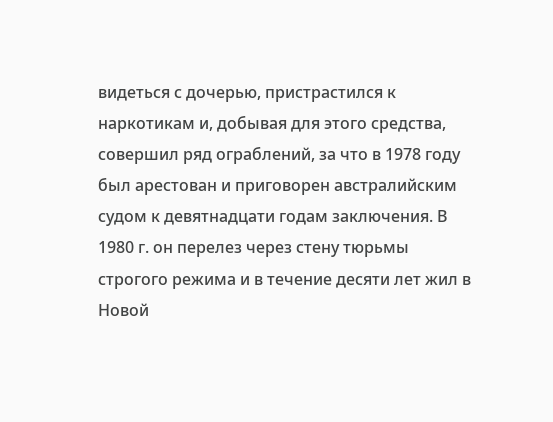видеться с дочерью, пристрастился к наркотикам и, добывая для этого средства, совершил ряд ограблений, за что в 1978 году был арестован и приговорен австралийским судом к девятнадцати годам заключения. В 1980 г. он перелез через стену тюрьмы строгого режима и в течение десяти лет жил в Новой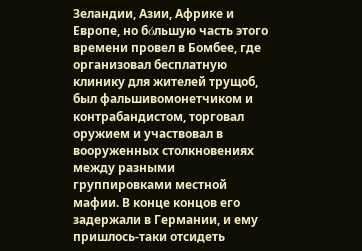Зеландии, Азии, Африке и Европе, но бόльшую часть этого времени провел в Бомбее, где организовал бесплатную клинику для жителей трущоб, был фальшивомонетчиком и контрабандистом, торговал оружием и участвовал в вооруженных столкновениях между разными группировками местной мафии. В конце концов его задержали в Германии, и ему пришлось-таки отсидеть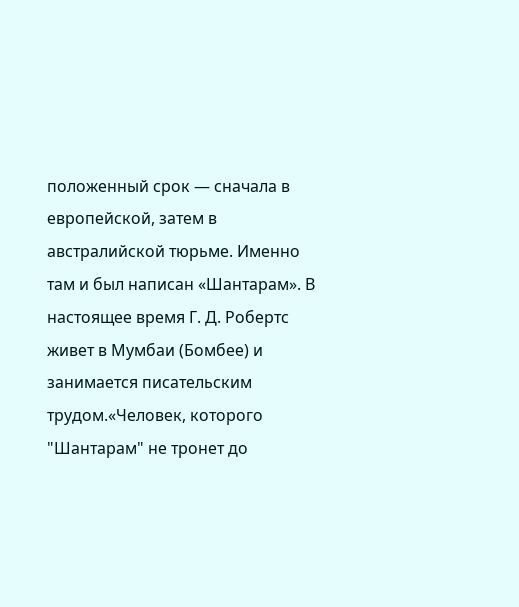положенный срок — сначала в европейской, затем в австралийской тюрьме. Именно там и был написан «Шантарам». В настоящее время Г. Д. Робертс живет в Мумбаи (Бомбее) и занимается писательским трудом.«Человек, которого "Шантарам" не тронет до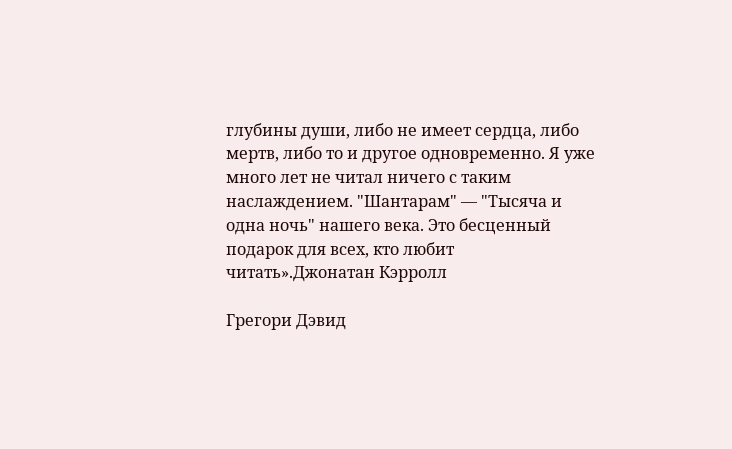глубины души, либо не имеет сердца, либо мертв, либо то и другое одновременно. Я уже много лет не читал ничего с таким наслаждением. "Шантарам" — "Тысяча и одна ночь" нашего века. Это бесценный подарок для всех, кто любит читать».Джонатан Кэрролл

Грегори Дэвид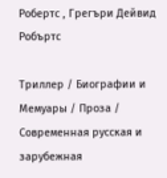Робертс , Грегъри Дейвид Робъртс

Триллер / Биографии и Мемуары / Проза / Современная русская и зарубежная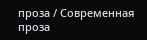проза / Современная проза